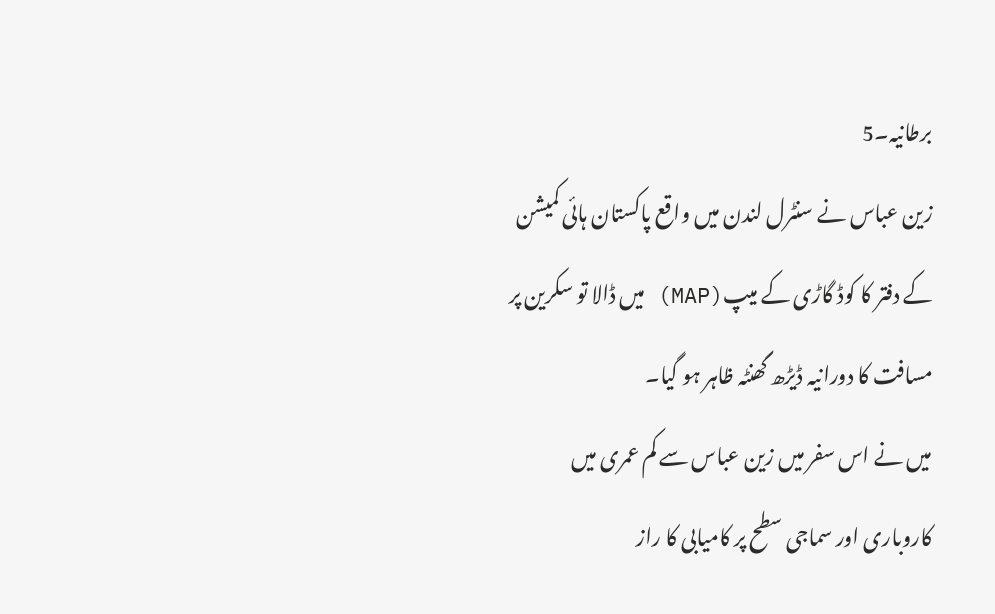برطانیہ۔5
زین عباس نے سنٹرل لندن میں واقع پاکستان ہائی کمیشن کے دفتر کا کوڈ گاڑی کے میپ(MAP) میں ڈالا تو سکرین پر مسافت کا دورانیہ ڈیڑھ گھنٹہ ظاہر ہو گیا۔
میں نے اس سفر میں زین عباس سے کم عمری میں کاروباری اور سماجی سطح پر کامیابی کا راز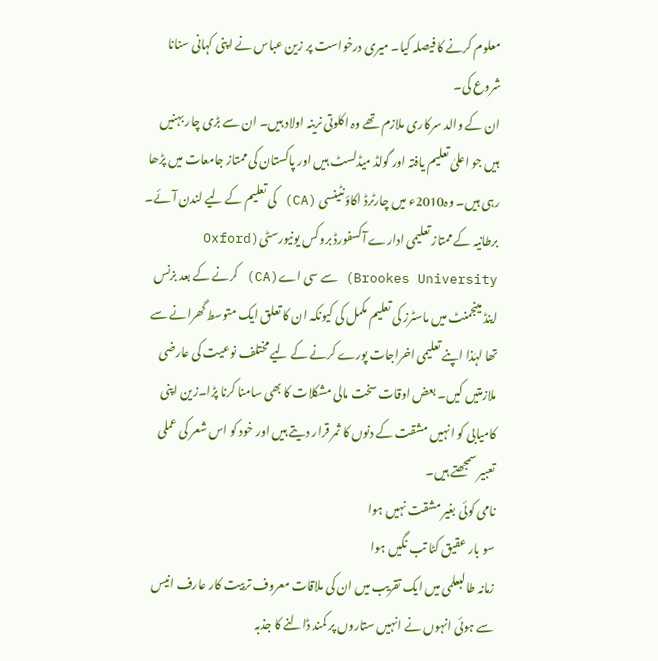معلوم کرنے کا فیصلہ کیا۔ میری درخواست پر زین عباس نے اپنی کہانی سنانا شروع کی۔
ان کے والد سرکاری ملازم تھے وہ اکلوتی نرینہ اولاد ہیں۔ ان سے بڑی چار بہنیں ہیں جو اعلیٰ تعلیم یافتہ اور گولڈ میڈلسٹ ہیں اور پاکستان کی ممتاز جامعات میں پڑھا رہی ہیں۔ وہ2010ء میں چارٹرڈ اکاؤنٹینسی (CA) کی تعلیم کے لیے لندن آئے۔ برطانیہ کے ممتاز تعلیمی ادارے آکسفورڈ بروکس یونیورسٹی(Oxford Brookes University) سے سی اے(CA) کرنے کے بعد بزنس اینڈ مینجمنٹ میں ماسٹرز کی تعلیم مکمل کی کیونکہ ان کا تعلق ایک متوسط گھرانے سے تھا لہٰذا اپنے تعلیمی اخراجات پورے کرنے کے لیے مختلف نوعیت کی عارضی ملازمتیں کیں۔ بعض اوقات سخت مالی مشکلات کا بھی سامنا کرنا پڑا۔زین اپنی کامیابی کو انہیں مشقت کے دنوں کا ثمر قرار دیتے ہیں اور خود کو اس شعر کی عملی تعبیر سمجھتے ہیں۔
نامی کوئی بغیر مشقت نہیں ہوا
سو بار عقیق کٹا تب نگیں ہوا
زمانہ طالبعلمی میں ایک تقریب میں ان کی ملاقات معروف تربیت کار عارف انیس سے ہوئی انہوں نے انہیں ستاروں پر کمند ڈالنے کا جذبہ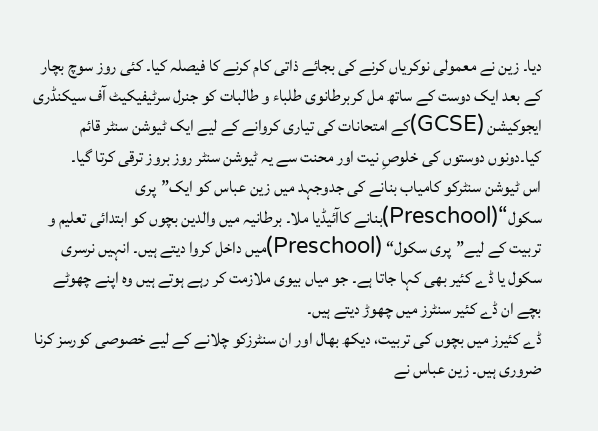دیا۔ زین نے معمولی نوکریاں کرنے کی بجائے ذاتی کام کرنے کا فیصلہ کیا۔ کئی روز سوچ بچار کے بعد ایک دوست کے ساتھ مل کربرطانوی طلباء و طالبات کو جنرل سرٹیفیکیٹ آف سیکنڈری ایجوکیشن (GCSE)کے امتحانات کی تیاری کروانے کے لیے ایک ٹیوشن سنٹر قائم کیا۔دونوں دوستوں کی خلوصِ نیت اور محنت سے یہ ٹیوشن سنٹر روز بروز ترقی کرتا گیا۔
اس ٹیوشن سنٹرکو کامیاب بنانے کی جدوجہد میں زین عباس کو ایک”پری سکول“(Preschool)بنانے کاآئیڈیا ملا۔ برطانیہ میں والدین بچوں کو ابتدائی تعلیم و تربیت کے لیے”پری سکول“ (Preschool)میں داخل کروا دیتے ہیں۔ انہیں نرسری سکول یا ڈے کئیر بھی کہا جاتا ہے۔ جو میاں بیوی ملازمت کر رہے ہوتے ہیں وہ اپنے چھوٹے بچے ان ڈے کئیر سنٹرز میں چھوڑ دیتے ہیں۔
ڈے کئیرز میں بچوں کی تربیت، دیکھ بھال اور ان سنٹرزکو چلانے کے لیے خصوصی کورسز کرنا ضروری ہیں۔ زین عباس نے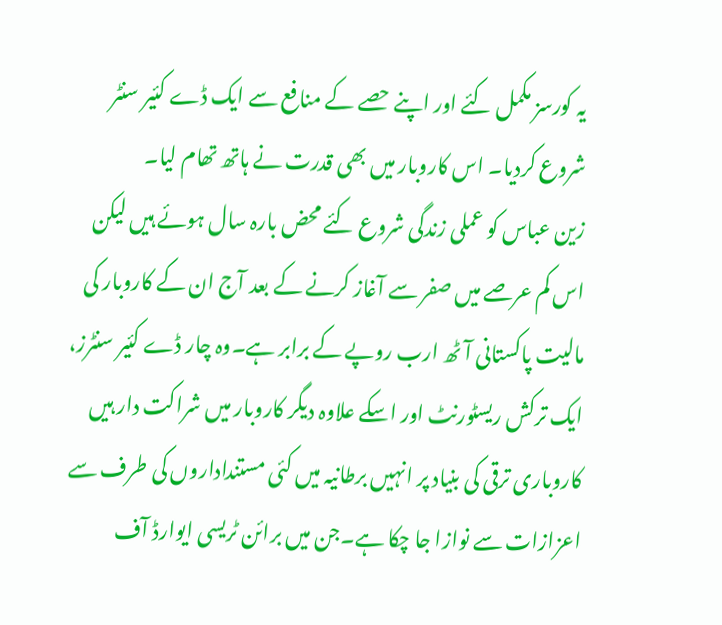یہ کورسز مکمل کئے اور اپنے حصے کے منافع سے ایک ڈے کئیر سنٹر شروع کردیا۔ اس کاروبار میں بھی قدرت نے ہاتھ تھام لیا۔
زین عباس کو عملی زندگی شروع کئے محض بارہ سال ہوئے ہیں لیکن اس کم عرصے میں صفر سے آغاز کرنے کے بعد آج ان کے کاروبار کی مالیت پاکستانی آٹھ ارب روپے کے برابر ہے۔وہ چار ڈے کئیر سنٹرز، ایک ترکش ریسٹورنٹ اور اسکے علاوہ دیگر کاروبار میں شراکت دار ہیں کاروباری ترقی کی بنیاد پر انہیں برطانیہ میں کئی مستنداداروں کی طرف سے اعزازات سے نوازا جا چکا ہے۔جن میں برائن ٹریسی ایوارڈ آف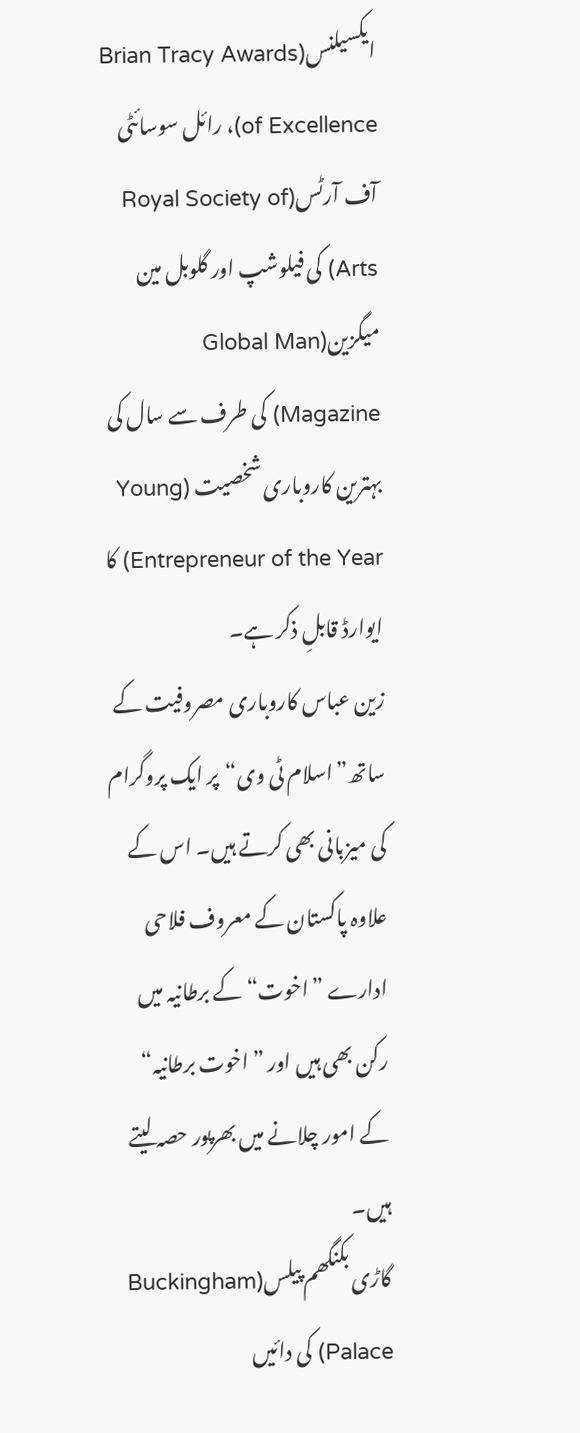ایکسیلنس(Brian Tracy Awards of Excellence)، رائل سوسائٹی آف آرٹس(Royal Society of Arts) کی فیلوشپ اور گلوبل مین میگزین(Global Man Magazine) کی طرف سے سال کی بہترین کاروباری شخصیت (Young Entrepreneur of the Year) کا ایوارڈ قابلِ ذکر ہے۔
زین عباس کاروباری مصروفیت کے ساتھ”اسلام ٹی وی“پر ایک پروگرام کی میزبانی بھی کرتے ہیں۔ اس کے علاوہ پاکستان کے معروف فلاحی ادارے ”اخوت“ کے برطانیہ میں رکن بھی ہیں اور ”اخوت برطانیہ“ کے امور چلانے میں بھرپور حصہ لیتے ہیں۔
گاڑی بکنگھم پیلس(Buckingham Palace) کی دائیں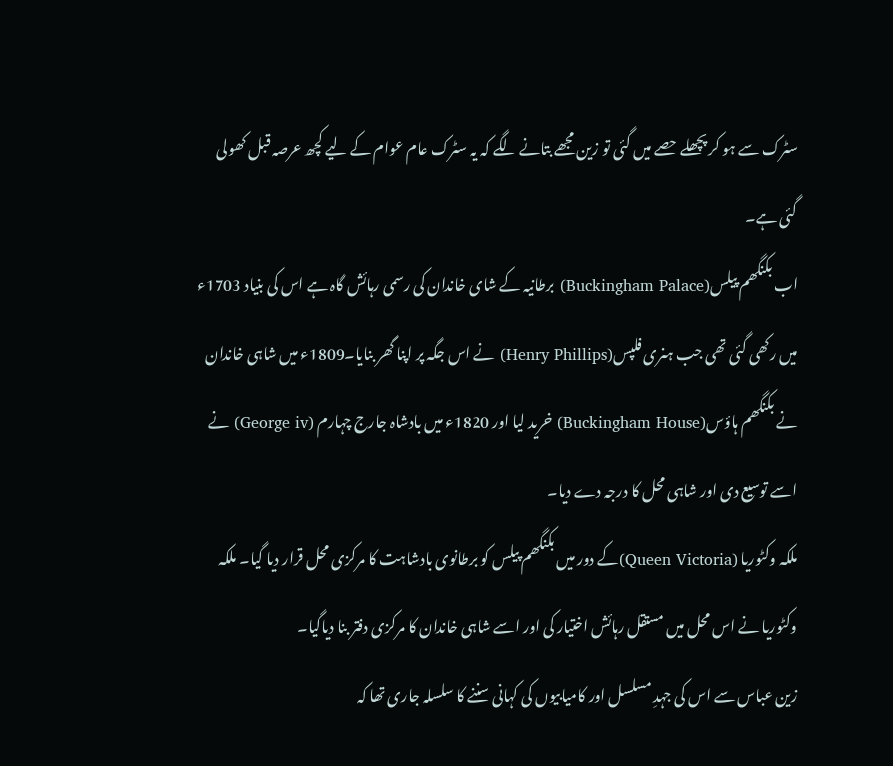سٹرک سے ہو کر پچھلے حصے میں گئی تو زین مجھے بتانے لگے کہ یہ سٹرک عام عوام کے لیے کچھ عرصہ قبل کھولی گئی ہے۔
اب بکنگھم پیلس(Buckingham Palace) برطانیہ کے شای خاندان کی رسمی رہائش گاہ ہے اس کی بنیاد 1703ء میں رکھی گئی تھی جب ہنری فلپس(Henry Phillips) نے اس جگہ پر اپنا گھر بنایا۔1809ء میں شاہی خاندان نے بکنگھم ہاؤس(Buckingham House) خرید لیا اور 1820ء میں بادشاہ جارج چہارم (George iv) نے اسے توسیع دی اور شاہی محل کا درجہ دے دیا۔
ملکہ وکٹوریا (Queen Victoria)کے دور میں بکنگھم پیلس کو برطانوی بادشاہت کا مرکزی محل قرار دیا گیا۔ ملکہ وکٹوریا نے اس محل میں مستقل رہائش اختیار کی اور اسے شاہی خاندان کا مرکزی دفتر بنا دیاگیا۔
زین عباس سے اس کی جہدِ مسلسل اور کامیابیوں کی کہانی سننے کا سلسلہ جاری تھا کہ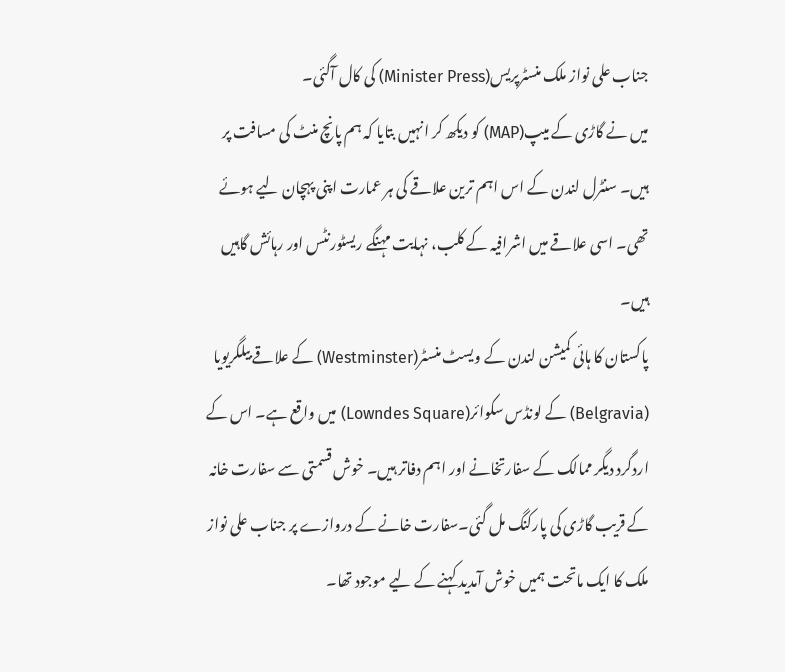جناب علی نواز ملک منسٹرپریس(Minister Press) کی کال آگئی۔
میں نے گاڑی کے میپ(MAP) کو دیکھ کر انہیں بتایا کہ ہم پانچ منٹ کی مسافت پر ہیں۔ سنٹرل لندن کے اس اہم ترین علاقے کی ہر عمارت اپنی پہچان لیے ہوئے تھی۔ اسی علاقے میں اشرافیہ کے کلب، نہایت مہنگے ریسٹورنٹس اور رہائش گاہیں ہیں۔
پاکستان کا ہائی کمیشن لندن کے ویسٹ منسٹر(Westminster) کے علاقے بیلگریویا (Belgravia) کے لونڈس سکوائر(Lowndes Square) میں واقع ہے۔ اس کے اردگرد دیگر ممالک کے سفارتخانے اور اہم دفاتر ہیں۔ خوش قسمتی سے سفارت خانہ کے قریب گاڑی کی پارکنگ مل گئی۔سفارت خانے کے دروازے پر جناب علی نواز ملک کا ایک ماتحت ہمیں خوش آمدید کہنے کے لیے موجود تھا۔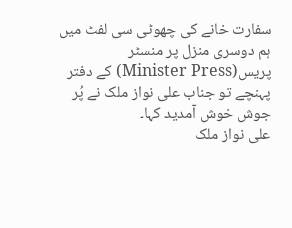سفارت خانے کی چھوٹی سی لفٹ میں ہم دوسری منزل پر منسٹر پریس(Minister Press) کے دفتر پہنچے تو جناب علی نواز ملک نے پُر جوش خوش آمدید کہا۔
علی نواز ملک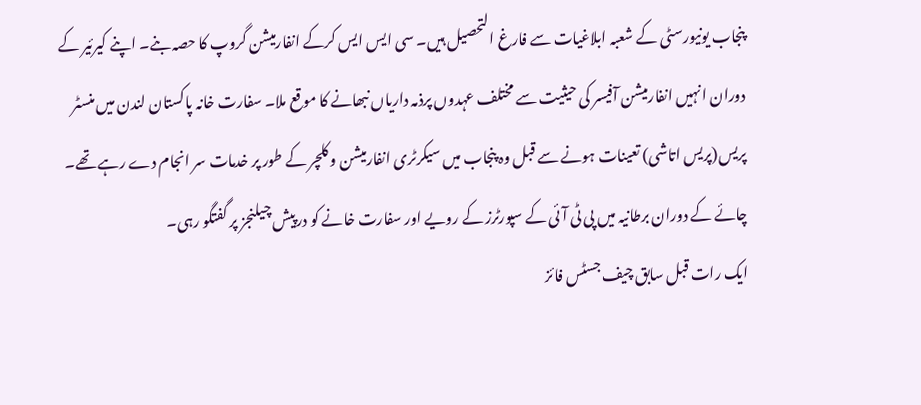پنجاب یونیورسٹی کے شعبہ ابلاغیات سے فارغ التحصیل ہیں۔ سی ایس ایس کرکے انفارمیشن گروپ کا حصہ بنے۔ اپنے کیرئیر کے دوران انہیں انفارمیشن آفیسر کی حیثیت سے مختلف عہدوں پرذمہ داریاں نبھانے کا موقع ملا۔ سفارت خانہ پاکستان لندن میں منسٹر پریس(پریس اتاشی) تعینات ہونے سے قبل وہ پنجاب میں سیکرٹری انفارمیشن و کلچر کے طور پر خدمات سر انجام دے رہے تھے۔
چائے کے دوران برطانیہ میں پی ٹی آئی کے سپورٹرز کے رویے اور سفارت خانے کو درپیش چیلنجز پر گفتگو رہی۔
ایک رات قبل سابق چیف جسٹس فائز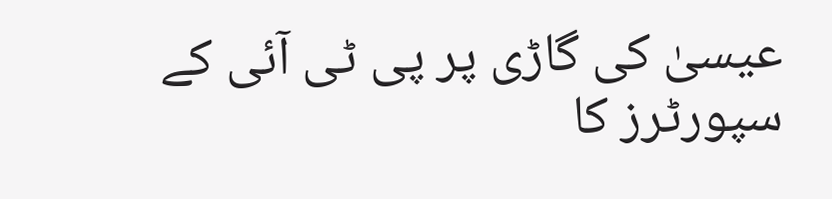عیسیٰ کی گاڑی پر پی ٹی آئی کے سپورٹرز کا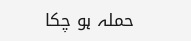حملہ ہو چکا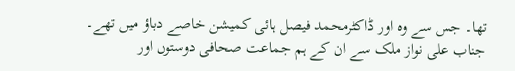تھا۔ جس سے وہ اور ڈاکٹرمحمد فیصل ہائی کمیشن خاصے دباؤ میں تھے۔
جناب علی نواز ملک سے ان کے ہم جماعت صحافی دوستوں اور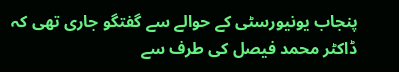پنجاب یونیورسٹی کے حوالے سے گفتگو جاری تھی کہ ڈاکٹر محمد فیصل کی طرف سے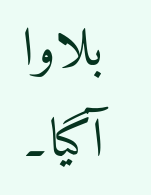بلاوا آگیا۔